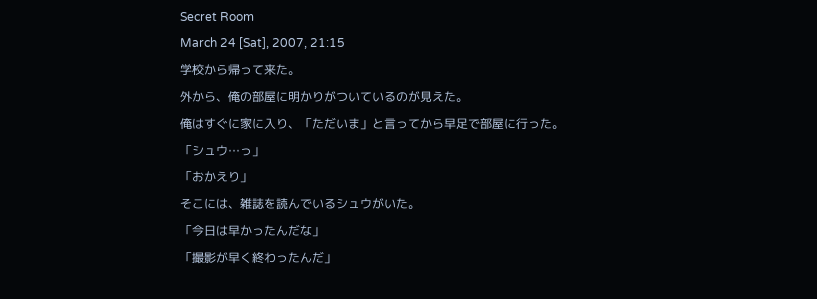Secret Room
March 24 [Sat], 2007, 21:15
学校から帰って来た。
外から、俺の部屋に明かりがついているのが見えた。
俺はすぐに家に入り、「ただいま」と言ってから早足で部屋に行った。
「シュウ…っ」
「おかえり」
そこには、雑誌を読んでいるシュウがいた。
「今日は早かったんだな」
「撮影が早く終わったんだ」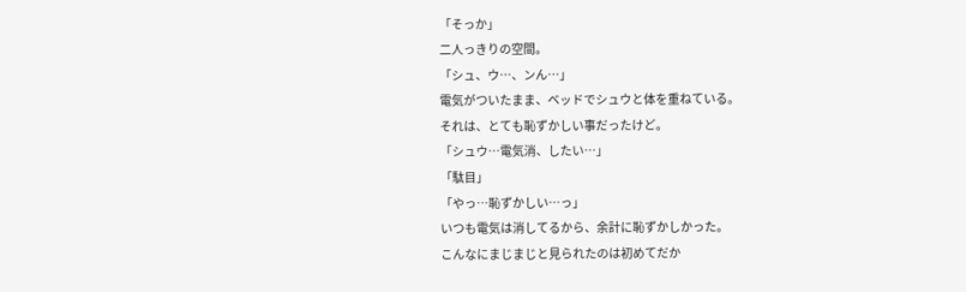「そっか」
二人っきりの空間。
「シュ、ウ…、ンん…」
電気がついたまま、ベッドでシュウと体を重ねている。
それは、とても恥ずかしい事だったけど。
「シュウ…電気消、したい…」
「駄目」
「やっ…恥ずかしい…っ」
いつも電気は消してるから、余計に恥ずかしかった。
こんなにまじまじと見られたのは初めてだか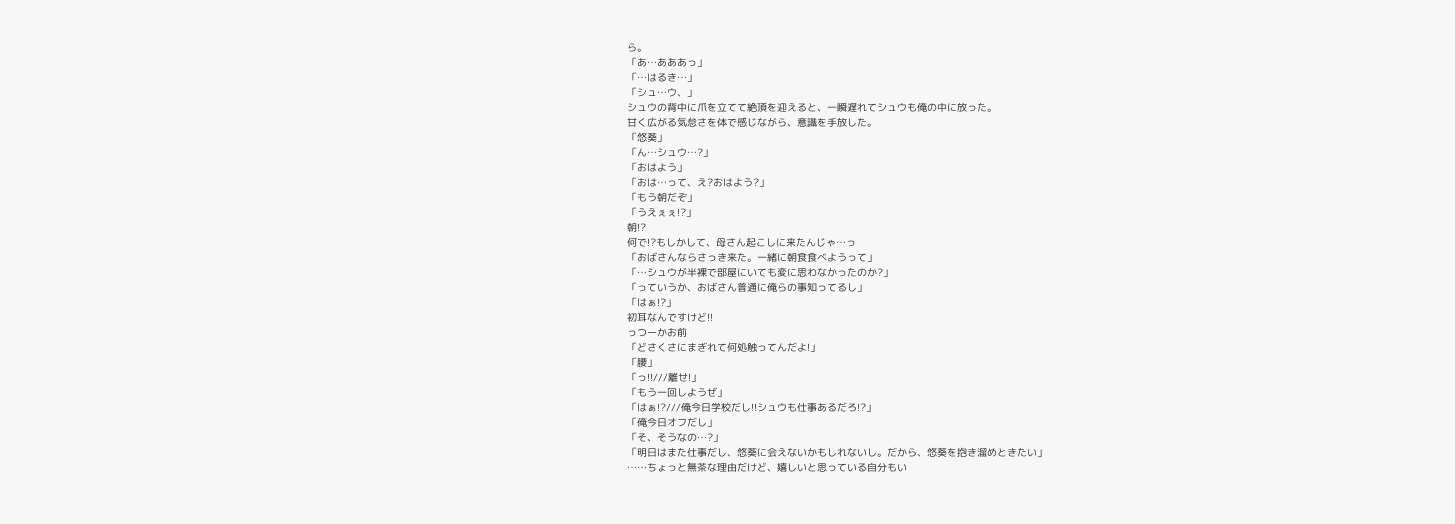ら。
「あ…あああっ」
「…はるき…」
「シュ…ウ、」
シュウの背中に爪を立てて絶頂を迎えると、一瞬遅れてシュウも俺の中に放った。
甘く広がる気怠さを体で感じながら、意識を手放した。
「悠葵」
「ん…シュウ…?」
「おはよう」
「おは…って、え?おはよう?」
「もう朝だぞ」
「うえぇぇ!?」
朝!?
何で!?もしかして、母さん起こしに来たんじゃ…っ
「おばさんならさっき来た。一緒に朝食食べようって」
「…シュウが半裸で部屋にいても変に思わなかったのか?」
「っていうか、おばさん普通に俺らの事知ってるし」
「はぁ!?」
初耳なんですけど!!
っつーかお前
「どさくさにまぎれて何処触ってんだよ!」
「腰」
「っ!!///離せ!」
「もう一回しようぜ」
「はぁ!?///俺今日学校だし!!シュウも仕事あるだろ!?」
「俺今日オフだし」
「そ、そうなの…?」
「明日はまた仕事だし、悠葵に会えないかもしれないし。だから、悠葵を抱き溜めときたい」
……ちょっと無茶な理由だけど、嬉しいと思っている自分もい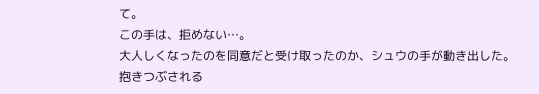て。
この手は、拒めない…。
大人しくなったのを同意だと受け取ったのか、シュウの手が動き出した。
抱きつぶされる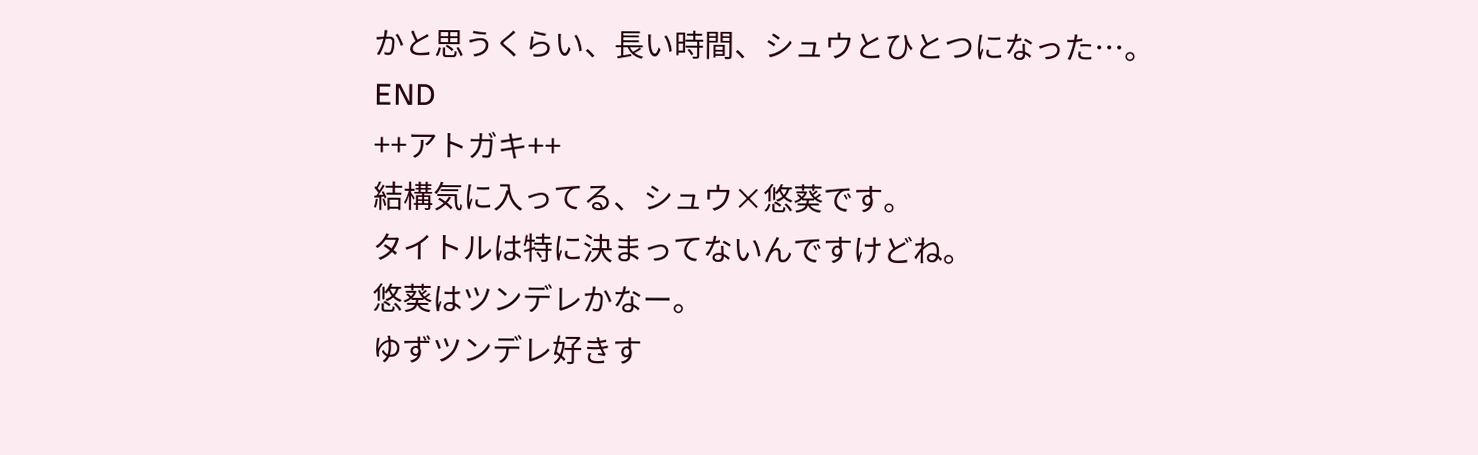かと思うくらい、長い時間、シュウとひとつになった…。
END
++アトガキ++
結構気に入ってる、シュウ×悠葵です。
タイトルは特に決まってないんですけどね。
悠葵はツンデレかなー。
ゆずツンデレ好きす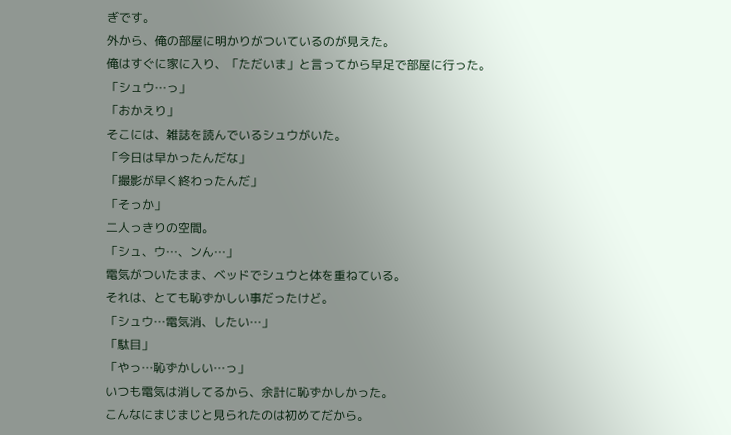ぎです。
外から、俺の部屋に明かりがついているのが見えた。
俺はすぐに家に入り、「ただいま」と言ってから早足で部屋に行った。
「シュウ…っ」
「おかえり」
そこには、雑誌を読んでいるシュウがいた。
「今日は早かったんだな」
「撮影が早く終わったんだ」
「そっか」
二人っきりの空間。
「シュ、ウ…、ンん…」
電気がついたまま、ベッドでシュウと体を重ねている。
それは、とても恥ずかしい事だったけど。
「シュウ…電気消、したい…」
「駄目」
「やっ…恥ずかしい…っ」
いつも電気は消してるから、余計に恥ずかしかった。
こんなにまじまじと見られたのは初めてだから。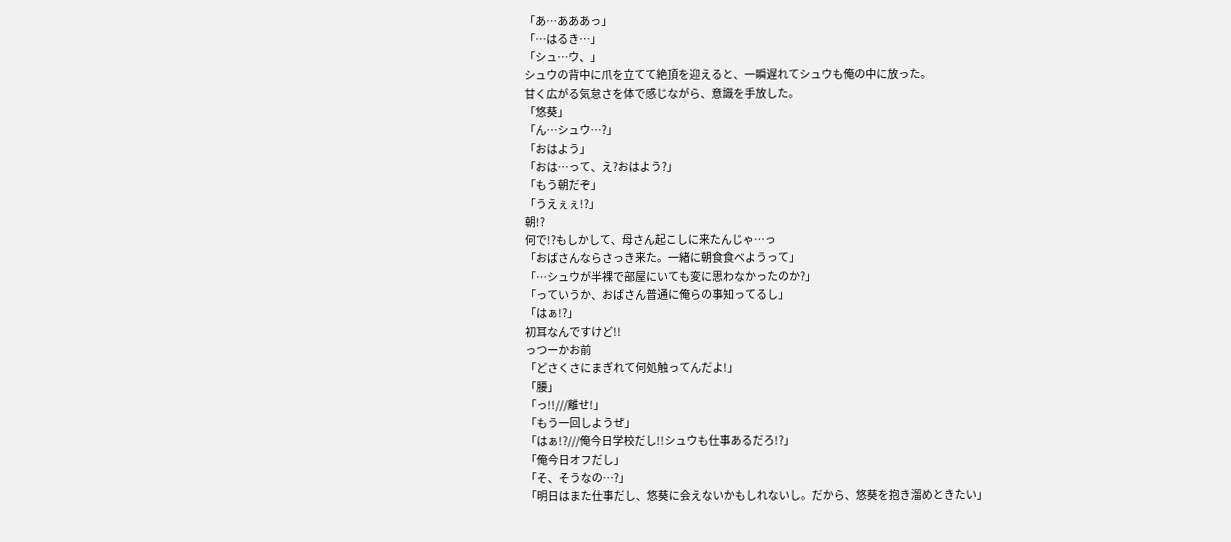「あ…あああっ」
「…はるき…」
「シュ…ウ、」
シュウの背中に爪を立てて絶頂を迎えると、一瞬遅れてシュウも俺の中に放った。
甘く広がる気怠さを体で感じながら、意識を手放した。
「悠葵」
「ん…シュウ…?」
「おはよう」
「おは…って、え?おはよう?」
「もう朝だぞ」
「うえぇぇ!?」
朝!?
何で!?もしかして、母さん起こしに来たんじゃ…っ
「おばさんならさっき来た。一緒に朝食食べようって」
「…シュウが半裸で部屋にいても変に思わなかったのか?」
「っていうか、おばさん普通に俺らの事知ってるし」
「はぁ!?」
初耳なんですけど!!
っつーかお前
「どさくさにまぎれて何処触ってんだよ!」
「腰」
「っ!!///離せ!」
「もう一回しようぜ」
「はぁ!?///俺今日学校だし!!シュウも仕事あるだろ!?」
「俺今日オフだし」
「そ、そうなの…?」
「明日はまた仕事だし、悠葵に会えないかもしれないし。だから、悠葵を抱き溜めときたい」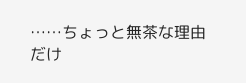……ちょっと無茶な理由だけ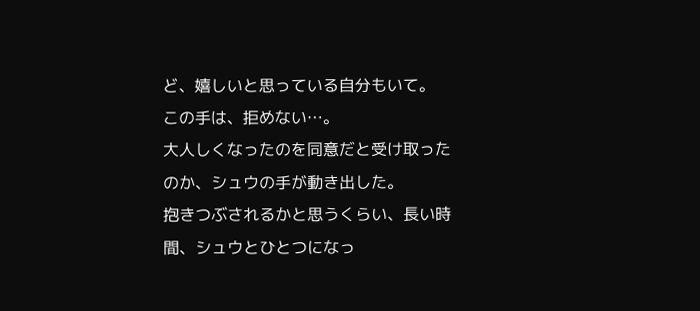ど、嬉しいと思っている自分もいて。
この手は、拒めない…。
大人しくなったのを同意だと受け取ったのか、シュウの手が動き出した。
抱きつぶされるかと思うくらい、長い時間、シュウとひとつになっ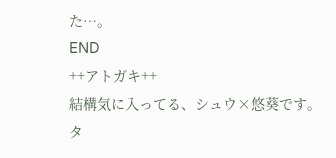た…。
END
++アトガキ++
結構気に入ってる、シュウ×悠葵です。
タ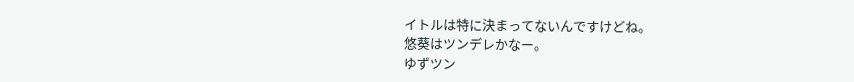イトルは特に決まってないんですけどね。
悠葵はツンデレかなー。
ゆずツン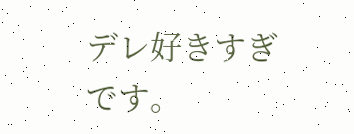デレ好きすぎです。